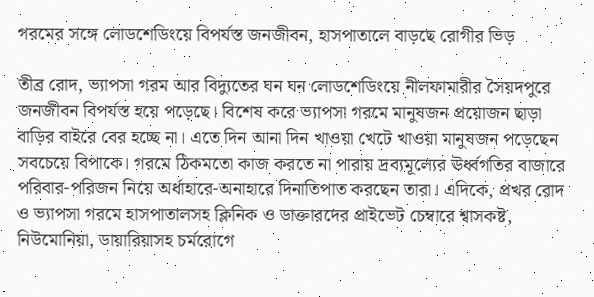গরমের সঙ্গে লোডশেডিংয়ে বিপর্যস্ত জনজীবন, হাসপাতালে বাড়ছে রোগীর ভিড়

তীব্র রোদ, ভ্যাপসা গরম আর বিদ্যুতের ঘন ঘন লোডশেডিংয়ে নীলফামারীর সৈয়দপুরে জনজীবন বিপর্যস্ত হয়ে পড়েছে। বিশেষ করে ভ্যাপসা গরমে মানুষজন প্রয়োজন ছাড়া বাড়ির বাইরে বের হচ্ছে না। এতে দিন আনা দিন খাওয়া খেটে খাওয়া মানুষজন পড়েছেন সবচেয়ে বিপাকে। গরমে ঠিকমতো কাজ করতে না পারায় দ্রব্যমূল্যের ঊর্ধ্বগতির বাজারে পরিবার-পরিজন নিয়ে অর্ধাহারে-অনাহারে দিনাতিপাত করছেন তারা। এদিকে, প্রখর রোদ ও ভ্যাপসা গরমে হাসপাতালসহ ক্লিনিক ও ডাক্তারদের প্রাইভেট চেম্বারে শ্বাসকষ্ট, নিউমোনিয়া, ডায়ারিয়াসহ চর্মরোগে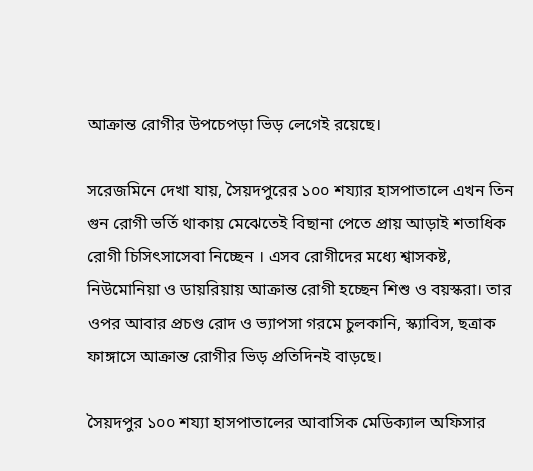আক্রান্ত রোগীর উপচেপড়া ভিড় লেগেই রয়েছে।

সরেজমিনে দেখা যায়, সৈয়দপুরের ১০০ শয্যার হাসপাতালে এখন তিন গুন রোগী ভর্তি থাকায় মেঝেতেই বিছানা পেতে প্রায় আড়াই শতাধিক রোগী চিসিৎসাসেবা নিচ্ছেন । এসব রোগীদের মধ্যে শ্বাসকষ্ট, নিউমোনিয়া ও ডায়রিয়ায় আক্রান্ত রোগী হচ্ছেন শিশু ও বয়স্করা। তার ওপর আবার প্রচণ্ড রোদ ও ভ্যাপসা গরমে চুলকানি, স্ক্যাবিস, ছত্রাক ফাঙ্গাসে আক্রান্ত রোগীর ভিড় প্রতিদিনই বাড়ছে।

সৈয়দপুর ১০০ শয্যা হাসপাতালের আবাসিক মেডিক্যাল অফিসার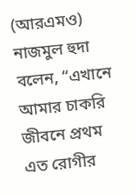(আরএমও) নাজমুল হুদা বলেন, “এখানে আমার চাকরি জীবনে প্রথম এত রোগীর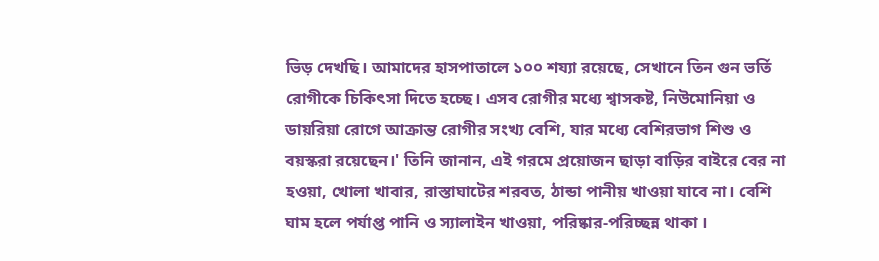ভিড় দেখছি। আমাদের হাসপাতালে ১০০ শয্যা রয়েছে, সেখানে তিন গুন ভর্তি রোগীকে চিকিৎসা দিতে হচ্ছে। এসব রোগীর মধ্যে শ্বাসকষ্ট, নিউমোনিয়া ও ডায়রিয়া রোগে আক্রান্ত রোগীর সংখ্য বেশি, যার মধ্যে বেশিরভাগ শিশু ও বয়স্করা রয়েছেন।' তিনি জানান, এই গরমে প্রয়োজন ছাড়া বাড়ির বাইরে বের না হওয়া, খোলা খাবার, রাস্তাঘাটের শরবত, ঠান্ডা পানীয় খাওয়া যাবে না। বেশি ঘাম হলে পর্যাপ্ত পানি ও স্যালাইন খাওয়া, পরিষ্কার-পরিচ্ছন্ন থাকা ।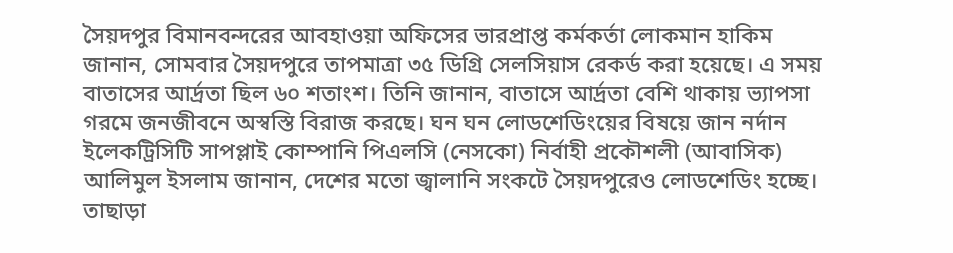সৈয়দপুর বিমানবন্দরের আবহাওয়া অফিসের ভারপ্রাপ্ত কর্মকর্তা লোকমান হাকিম জানান, সোমবার সৈয়দপুরে তাপমাত্রা ৩৫ ডিগ্রি সেলসিয়াস রেকর্ড করা হয়েছে। এ সময় বাতাসের আর্দ্রতা ছিল ৬০ শতাংশ। তিনি জানান, বাতাসে আর্দ্রতা বেশি থাকায় ভ্যাপসা গরমে জনজীবনে অস্বস্তি বিরাজ করছে। ঘন ঘন লোডশেডিংয়ের বিষয়ে জান নর্দান ইলেকট্রিসিটি সাপপ্লাই কোম্পানি পিএলসি (নেসকো) নির্বাহী প্রকৌশলী (আবাসিক) আলিমুল ইসলাম জানান, দেশের মতো জ্বালানি সংকটে সৈয়দপুরেও লোডশেডিং হচ্ছে। তাছাড়া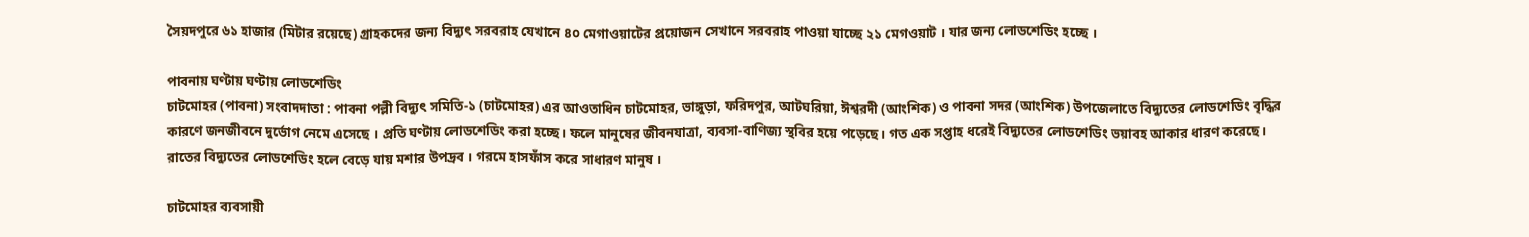সৈয়দপুরে ৬১ হাজার (মিটার রয়েছে) গ্রাহকদের জন্য বিদ্যুৎ সরবরাহ যেখানে ৪০ মেগাওয়াটের প্রয়োজন সেখানে সরবরাহ পাওয়া যাচ্ছে ২১ মেগওয়াট । যার জন্য লোডশেডিং হচ্ছে ।

পাবনায় ঘণ্টায় ঘণ্টায় লোডশেডিং
চাটমোহর (পাবনা) সংবাদদাতা : পাবনা পল্লী বিদ্যুৎ সমিতি-১ (চাটমোহর) এর আওতাধিন চাটমোহর, ভাঙ্গুড়া, ফরিদপুর, আটঘরিয়া, ঈশ্বরদী (আংশিক) ও পাবনা সদর (আংশিক) উপজেলাতে বিদ্যুতের লোডশেডিং বৃদ্ধির কারণে জনজীবনে দুর্ভোগ নেমে এসেছে । প্রতি ঘণ্টায় লোডশেডিং করা হচ্ছে। ফলে মানুষের জীবনযাত্রা, ব্যবসা-বাণিজ্য স্থবির হয়ে পড়েছে। গত এক সপ্তাহ ধরেই বিদ্যুতের লোডশেডিং ভয়াবহ আকার ধারণ করেছে। রাতের বিদ্যুতের লোডশেডিং হলে বেড়ে যায় মশার উপদ্রব । গরমে হাসফাঁস করে সাধারণ মানুষ ।

চাটমোহর ব্যবসায়ী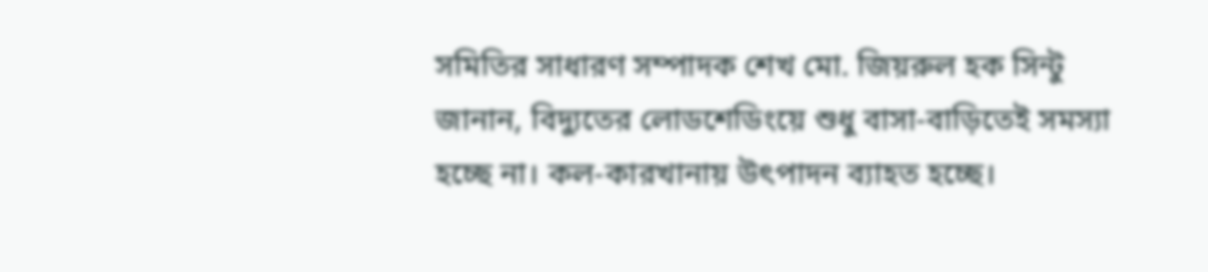সমিতির সাধারণ সম্পাদক শেখ মো. জিয়রুল হক সিন্টু জানান, বিদ্যুতের লোডশেডিংয়ে শুধু বাসা-বাড়িতেই সমস্যা হচ্ছে না। কল-কারখানায় উৎপাদন ব্যাহত হচ্ছে।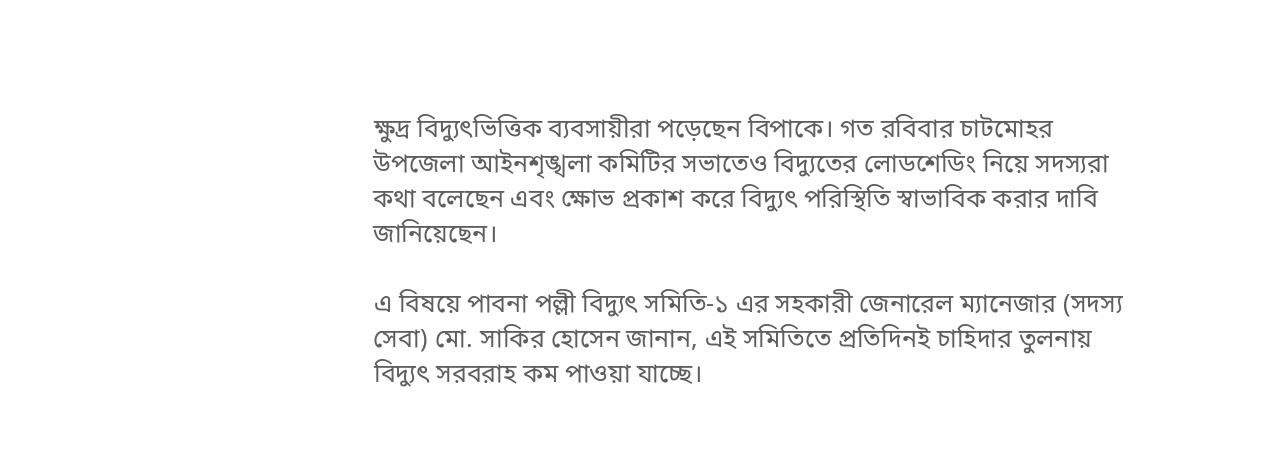ক্ষুদ্র বিদ্যুৎভিত্তিক ব্যবসায়ীরা পড়েছেন বিপাকে। গত রবিবার চাটমোহর উপজেলা আইনশৃঙ্খলা কমিটির সভাতেও বিদ্যুতের লোডশেডিং নিয়ে সদস্যরা কথা বলেছেন এবং ক্ষোভ প্রকাশ করে বিদ্যুৎ পরিস্থিতি স্বাভাবিক করার দাবি জানিয়েছেন।

এ বিষয়ে পাবনা পল্লী বিদ্যুৎ সমিতি-১ এর সহকারী জেনারেল ম্যানেজার (সদস্য সেবা) মো. সাকির হোসেন জানান, এই সমিতিতে প্রতিদিনই চাহিদার তুলনায় বিদ্যুৎ সরবরাহ কম পাওয়া যাচ্ছে।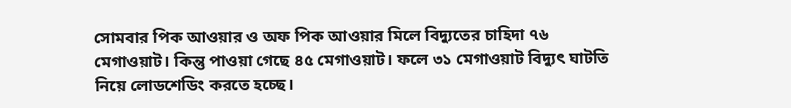সোমবার পিক আওয়ার ও অফ পিক আওয়ার মিলে বিদ্যুতের চাহিদা ৭৬ মেগাওয়াট। কিন্তু পাওয়া গেছে ৪৫ মেগাওয়াট। ফলে ৩১ মেগাওয়াট বিদ্যুৎ ঘাটতি নিয়ে লোডশেডিং করতে হচ্ছে।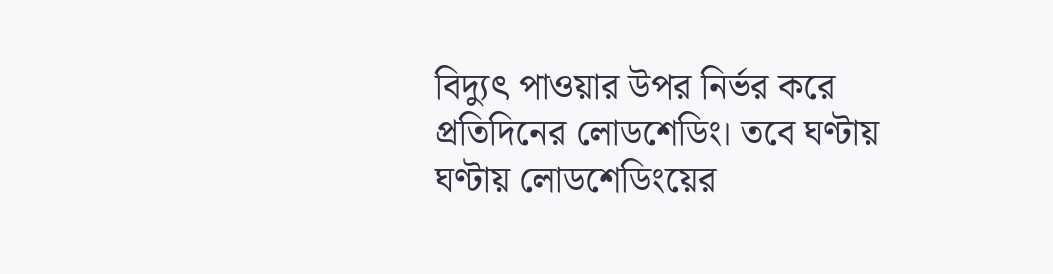বিদ্যুৎ পাওয়ার উপর নির্ভর করে প্রতিদিনের লোডশেডিং। তবে ঘণ্টায় ঘণ্টায় লোডশেডিংয়ের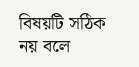বিষয়টি সঠিক নয় বলে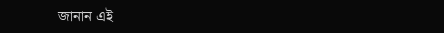জানান এই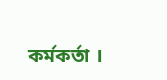কর্মকর্তা ।